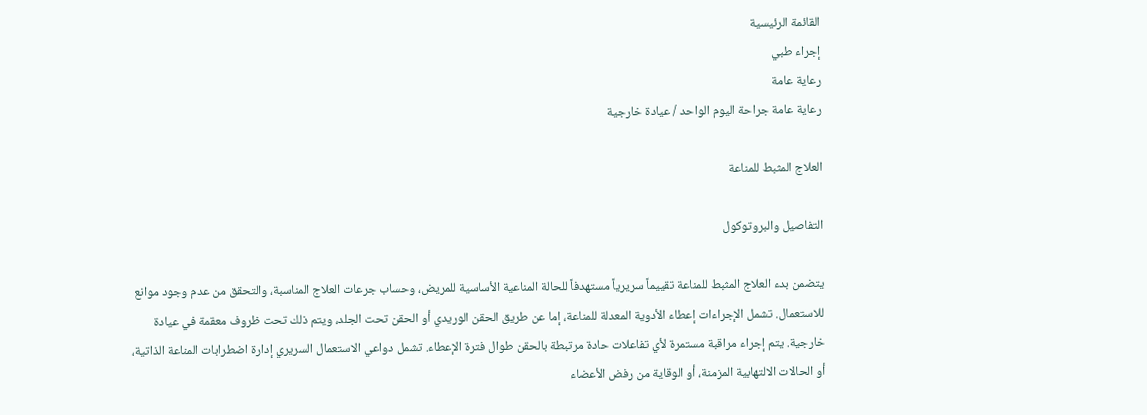القائمة الرئيسية
إجراء طبي
رعاية عامة
رعاية عامة جراحة اليوم الواحد / عيادة خارجية

العلاج المثبط للمناعة

التفاصيل والبروتوكول

يتضمن بدء العلاج المثبط للمناعة تقييماً سريرياً مستهدفاً للحالة المناعية الأساسية للمريض، وحساب جرعات العلاج المناسبة، والتحقق من عدم وجود موانع للاستعمال. تشمل الإجراءات إعطاء الأدوية المعدلة للمناعة، إما عن طريق الحقن الوريدي أو الحقن تحت الجلد، ويتم ذلك تحت ظروف معقمة في عيادة خارجية. يتم إجراء مراقبة مستمرة لأي تفاعلات حادة مرتبطة بالحقن طوال فترة الإعطاء. تشمل دواعي الاستعمال السريري إدارة اضطرابات المناعة الذاتية، أو الحالات الالتهابية المزمنة، أو الوقاية من رفض الأعضاء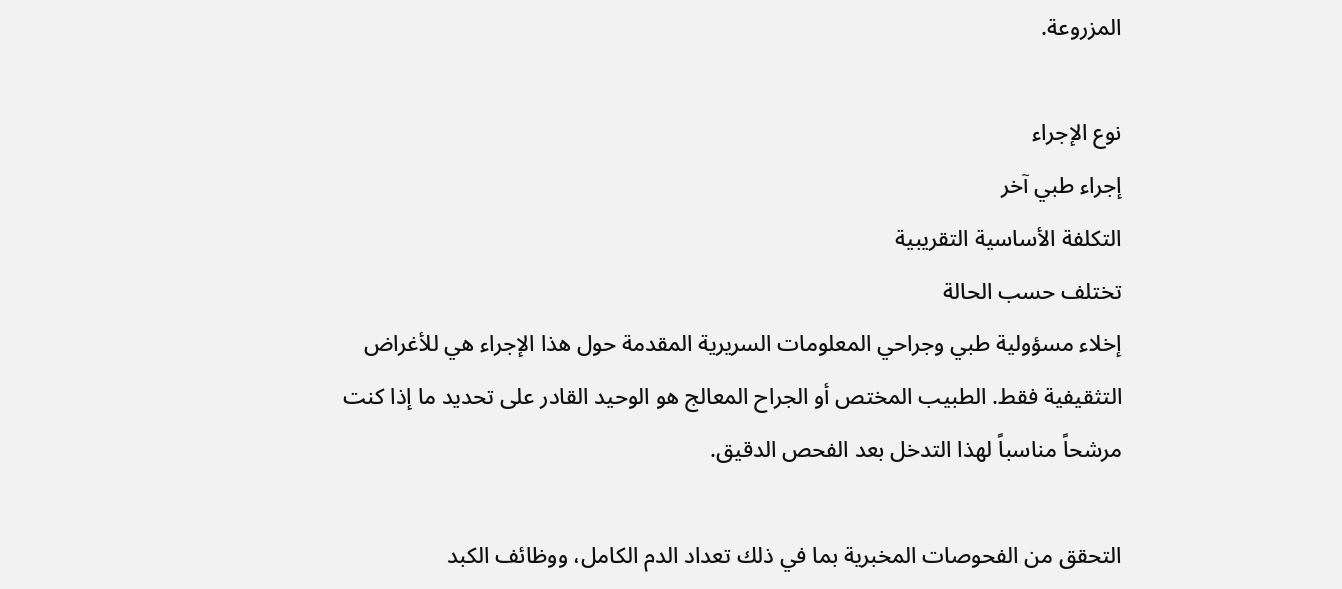المزروعة.

نوع الإجراء
إجراء طبي آخر
التكلفة الأساسية التقريبية
تختلف حسب الحالة
إخلاء مسؤولية طبي وجراحي المعلومات السريرية المقدمة حول هذا الإجراء هي للأغراض التثقيفية فقط. الطبيب المختص أو الجراح المعالج هو الوحيد القادر على تحديد ما إذا كنت مرشحاً مناسباً لهذا التدخل بعد الفحص الدقيق.

التحقق من الفحوصات المخبرية بما في ذلك تعداد الدم الكامل، ووظائف الكبد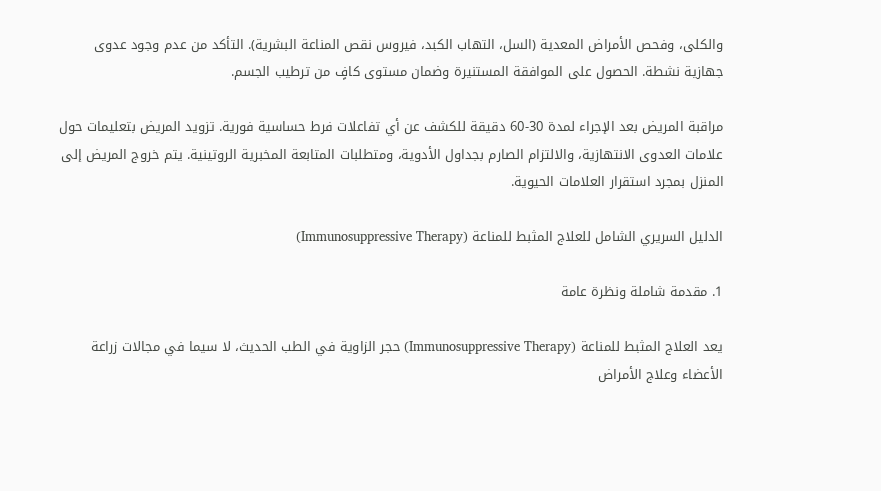والكلى، وفحص الأمراض المعدية (السل، التهاب الكبد، فيروس نقص المناعة البشرية). التأكد من عدم وجود عدوى جهازية نشطة. الحصول على الموافقة المستنيرة وضمان مستوى كافٍ من ترطيب الجسم.

مراقبة المريض بعد الإجراء لمدة 30-60 دقيقة للكشف عن أي تفاعلات فرط حساسية فورية. تزويد المريض بتعليمات حول علامات العدوى الانتهازية، والالتزام الصارم بجداول الأدوية، ومتطلبات المتابعة المخبرية الروتينية. يتم خروج المريض إلى المنزل بمجرد استقرار العلامات الحيوية.

الدليل السريري الشامل للعلاج المثبط للمناعة (Immunosuppressive Therapy)

1. مقدمة شاملة ونظرة عامة

يعد العلاج المثبط للمناعة (Immunosuppressive Therapy) حجر الزاوية في الطب الحديث، لا سيما في مجالات زراعة الأعضاء وعلاج الأمراض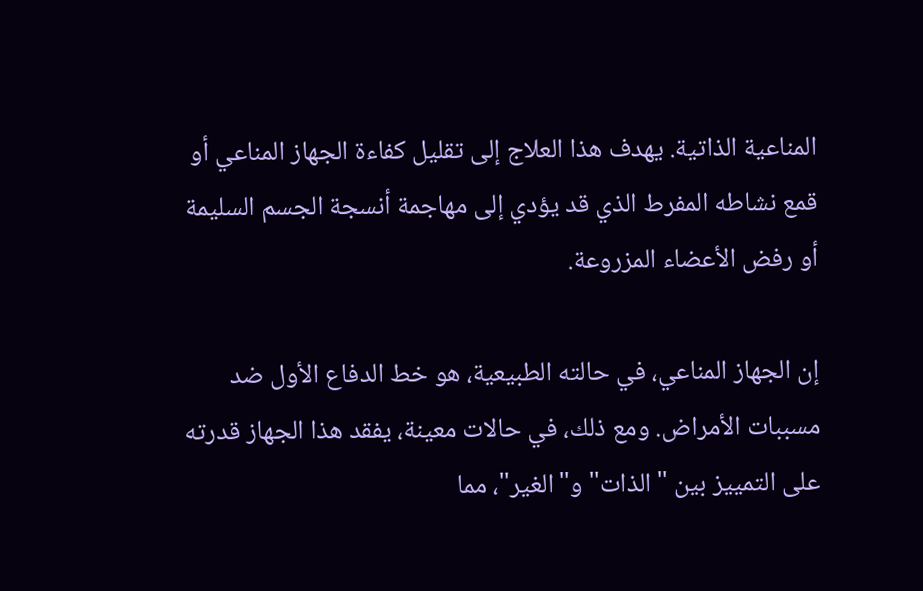المناعية الذاتية. يهدف هذا العلاج إلى تقليل كفاءة الجهاز المناعي أو قمع نشاطه المفرط الذي قد يؤدي إلى مهاجمة أنسجة الجسم السليمة أو رفض الأعضاء المزروعة.

إن الجهاز المناعي، في حالته الطبيعية، هو خط الدفاع الأول ضد مسببات الأمراض. ومع ذلك، في حالات معينة، يفقد هذا الجهاز قدرته على التمييز بين "الذات" و"الغير"، مما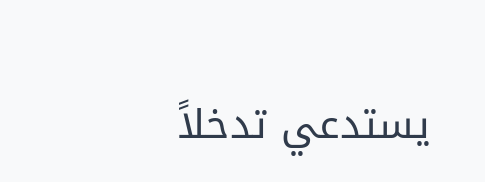يستدعي تدخلاً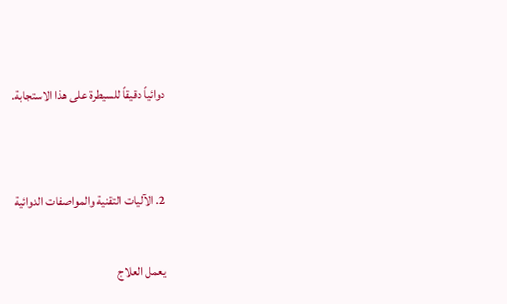دوائياً دقيقاً للسيطرة على هذا الاستجابة.


2. الآليات التقنية والمواصفات الدوائية

يعمل العلاج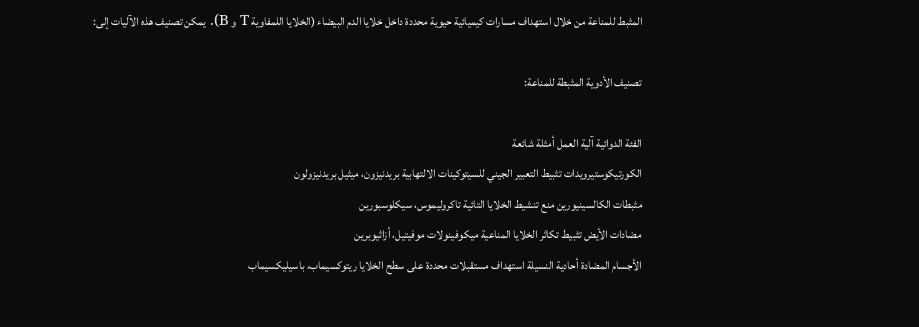المثبط للمناعة من خلال استهداف مسارات كيميائية حيوية محددة داخل خلايا الدم البيضاء (الخلايا اللمفاوية T و B). يمكن تصنيف هذه الآليات إلى:

تصنيف الأدوية المثبطة للمناعة:

الفئة الدوائية آلية العمل أمثلة شائعة
الكورتيكوستيرويدات تثبيط التعبير الجيني للسيتوكينات الالتهابية بريدنيزون، ميثيل بريدنيزولون
مثبطات الكالسينيورين منع تنشيط الخلايا التائية تاكروليموس، سيكلوسبورين
مضادات الأيض تثبيط تكاثر الخلايا المناعية ميكوفينولات موفيتيل، أزاثيوبرين
الأجسام المضادة أحادية النسيلة استهداف مستقبلات محددة على سطح الخلايا ريتوكسيماب، باسيليكسيماب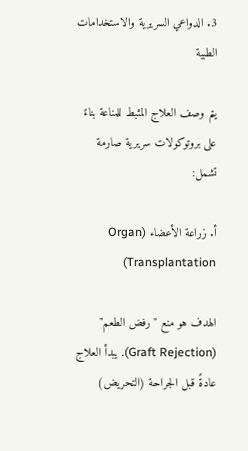3. الدواعي السريرية والاستخدامات الطبية

يتم وصف العلاج المثبط للمناعة بناءً على بروتوكولات سريرية صارمة تشمل:

أ. زراعة الأعضاء (Organ Transplantation)

الهدف هو منع "رفض الطعم" (Graft Rejection). يبدأ العلاج عادةً قبل الجراحة (التحريض)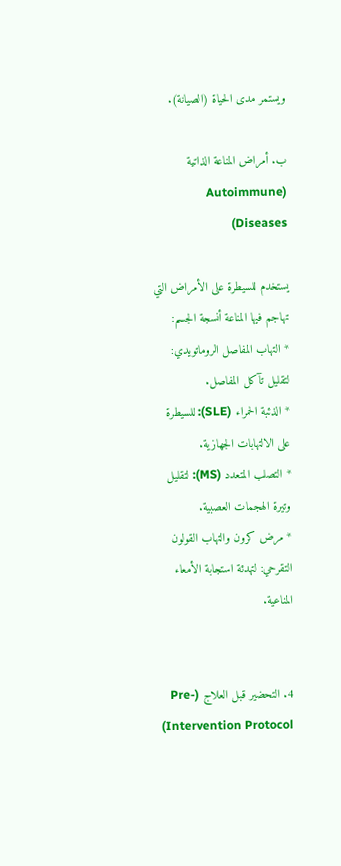ويستمر مدى الحياة (الصيانة).

ب. أمراض المناعة الذاتية (Autoimmune Diseases)

يستخدم للسيطرة على الأمراض التي تهاجم فيها المناعة أنسجة الجسم:
* التهاب المفاصل الروماتويدي: لتقليل تآكل المفاصل.
* الذئبة الحمراء (SLE): للسيطرة على الالتهابات الجهازية.
* التصلب المتعدد (MS): لتقليل وتيرة الهجمات العصبية.
* مرض كرون والتهاب القولون التقرحي: لتهدئة استجابة الأمعاء المناعية.


4. التحضير قبل العلاج (Pre-Intervention Protocol)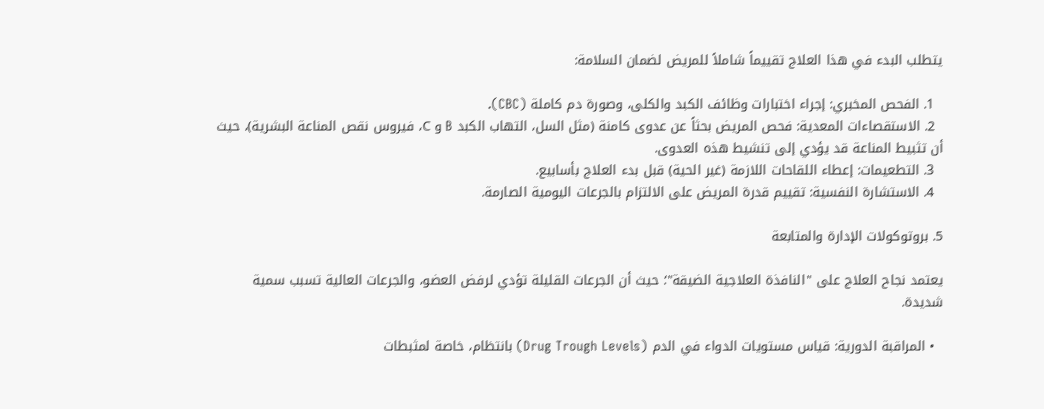يتطلب البدء في هذا العلاج تقييماً شاملاً للمريض لضمان السلامة:

  1. الفحص المخبري: إجراء اختبارات وظائف الكبد والكلى، وصورة دم كاملة (CBC).
  2. الاستقصاءات المعدية: فحص المريض بحثاً عن عدوى كامنة (مثل السل، التهاب الكبد B و C، فيروس نقص المناعة البشرية)، حيث أن تثبيط المناعة قد يؤدي إلى تنشيط هذه العدوى.
  3. التطعيمات: إعطاء اللقاحات اللازمة (غير الحية) قبل بدء العلاج بأسابيع.
  4. الاستشارة النفسية: تقييم قدرة المريض على الالتزام بالجرعات اليومية الصارمة.

5. بروتوكولات الإدارة والمتابعة

يعتمد نجاح العلاج على "النافذة العلاجية الضيقة"؛ حيث أن الجرعات القليلة تؤدي لرفض العضو، والجرعات العالية تسبب سمية شديدة.

  • المراقبة الدورية: قياس مستويات الدواء في الدم (Drug Trough Levels) بانتظام، خاصة لمثبطات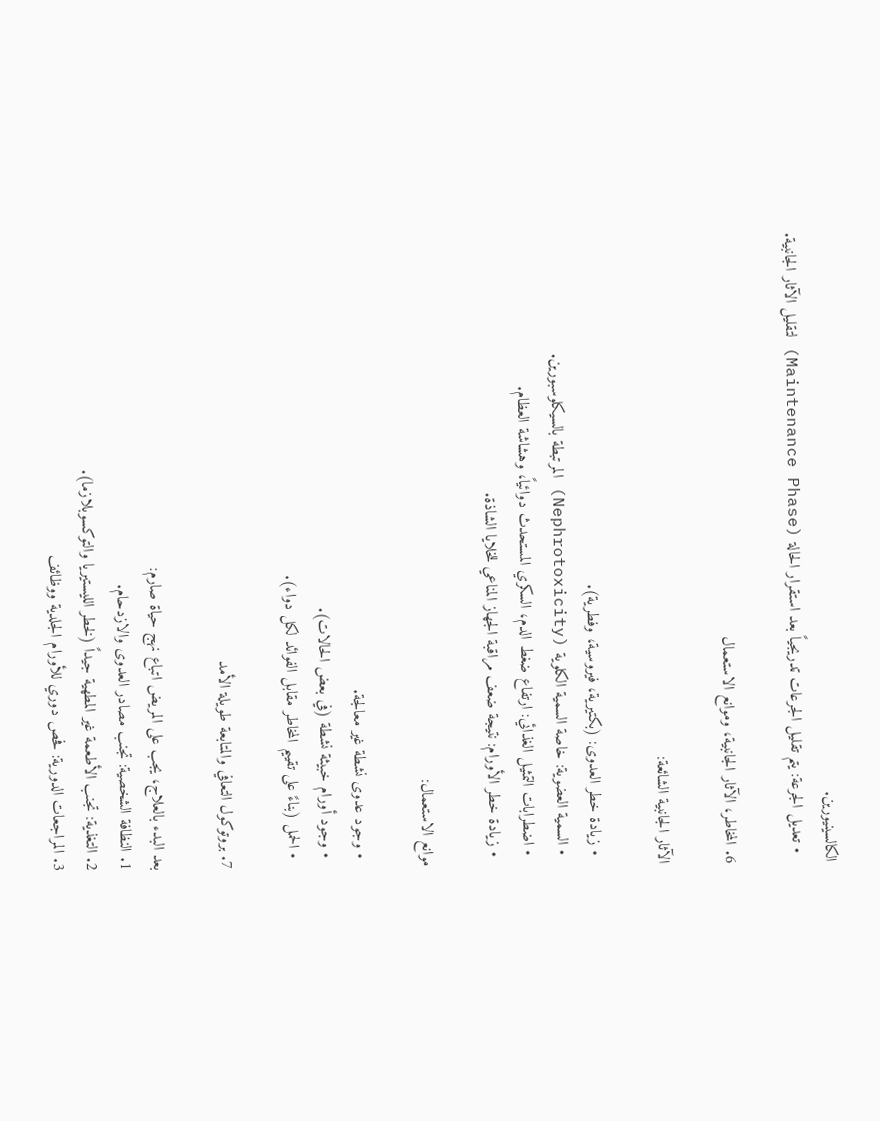الكالسينيورين.
  • تعديل الجرعة: يتم تقليل الجرعات تدريجياً بعد استقرار الحالة (Maintenance Phase) لتقليل الآثار الجانبية.

6. المخاطر، الآثار الجانبية، وموانع الاستعمال

الآثار الجانبية الشائعة:

  • زيادة خطر العدوى: (بكتيرية، فيروسية، وفطرية).
  • السمية العضوية: خاصة السمية الكلوية (Nephrotoxicity) المرتبطة بالسيكلوسبورين.
  • اضطرابات التمثيل الغذائي: ارتفاع ضغط الدم، السكري المستحدث دوائياً، وهشاشة العظام.
  • زيادة خطر الأورام: نتيجة ضعف مراقبة الجهاز المناعي للخلايا الشاذة.

موانع الاستعمال:

  • وجود عدوى نشطة غير معالجة.
  • وجود أورام خبيثة نشطة (في بعض الحالات).
  • الحمل (بناءً على تقييم المخاطر مقابل الفوائد لكل دواء).

7. بروتوكول التعافي والمتابعة طويلة الأمد

بعد البدء بالعلاج، يجب على المريض اتباع نهج حياة صارم:
1. النظافة الشخصية: تجنب مصادر العدوى والازدحام.
2. التغذية: تجنب الأطعمة غير المطهية جيداً (لخطر الليستيريا والتوكسوبلازما).
3. المراجعات الدورية: فحص دوري للأورام الجلدية ووظائف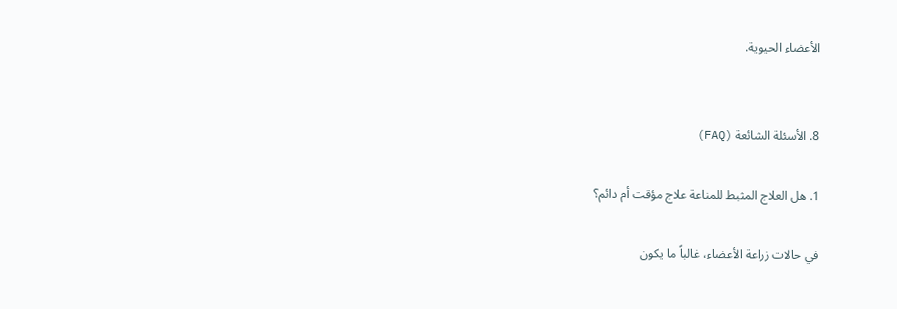الأعضاء الحيوية.


8. الأسئلة الشائعة (FAQ)

1. هل العلاج المثبط للمناعة علاج مؤقت أم دائم؟

في حالات زراعة الأعضاء، غالباً ما يكون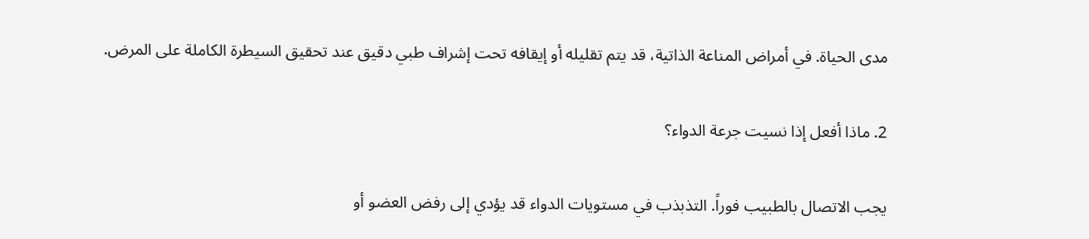مدى الحياة. في أمراض المناعة الذاتية، قد يتم تقليله أو إيقافه تحت إشراف طبي دقيق عند تحقيق السيطرة الكاملة على المرض.

2. ماذا أفعل إذا نسيت جرعة الدواء؟

يجب الاتصال بالطبيب فوراً. التذبذب في مستويات الدواء قد يؤدي إلى رفض العضو أو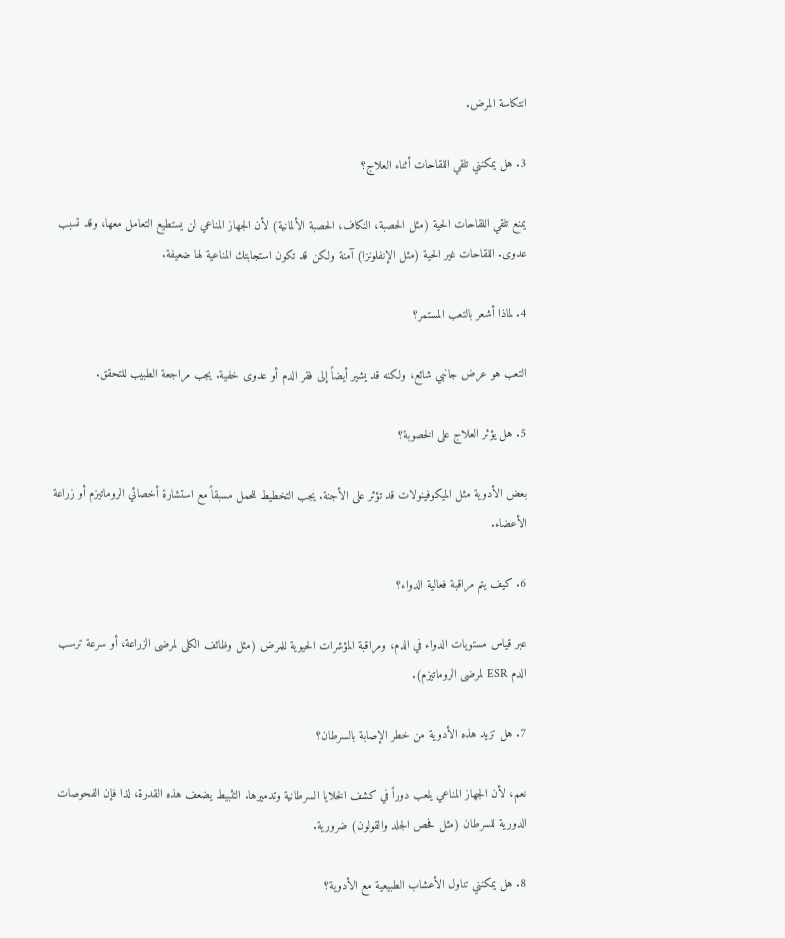انتكاسة المرض.

3. هل يمكنني تلقي اللقاحات أثناء العلاج؟

يمنع تلقي اللقاحات الحية (مثل الحصبة، النكاف، الحصبة الألمانية) لأن الجهاز المناعي لن يستطيع التعامل معها، وقد تسبب عدوى. اللقاحات غير الحية (مثل الإنفلونزا) آمنة ولكن قد تكون استجابتك المناعية لها ضعيفة.

4. لماذا أشعر بالتعب المستمر؟

التعب هو عرض جانبي شائع، ولكنه قد يشير أيضاً إلى فقر الدم أو عدوى خفية. يجب مراجعة الطبيب للتحقق.

5. هل يؤثر العلاج على الخصوبة؟

بعض الأدوية مثل الميكوفينولات قد تؤثر على الأجنة. يجب التخطيط للحمل مسبقاً مع استشارة أخصائي الروماتيزم أو زراعة الأعضاء.

6. كيف يتم مراقبة فعالية الدواء؟

عبر قياس مستويات الدواء في الدم، ومراقبة المؤشرات الحيوية للمرض (مثل وظائف الكلى لمرضى الزراعة، أو سرعة ترسب الدم ESR لمرضى الروماتيزم).

7. هل تزيد هذه الأدوية من خطر الإصابة بالسرطان؟

نعم، لأن الجهاز المناعي يلعب دوراً في كشف الخلايا السرطانية وتدميرها. التثبيط يضعف هذه القدرة، لذا فإن الفحوصات الدورية للسرطان (مثل فحص الجلد والقولون) ضرورية.

8. هل يمكنني تناول الأعشاب الطبيعية مع الأدوية؟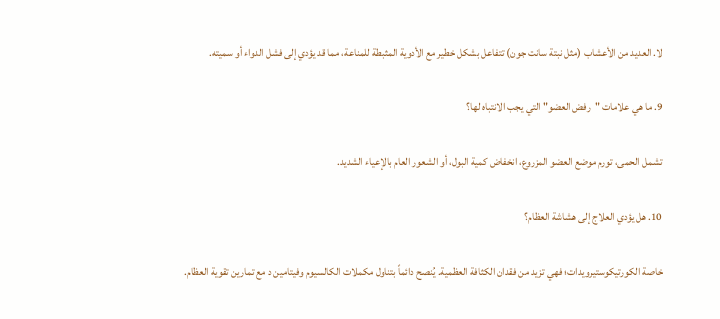لا. العديد من الأعشاب (مثل نبتة سانت جون) تتفاعل بشكل خطير مع الأدوية المثبطة للمناعة، مما قد يؤدي إلى فشل الدواء أو سميته.

9. ما هي علامات "رفض العضو" التي يجب الانتباه لها؟

تشمل الحمى، تورم موضع العضو المزروع، انخفاض كمية البول، أو الشعور العام بالإعياء الشديد.

10. هل يؤدي العلاج إلى هشاشة العظام؟

خاصة الكورتيكوستيرويدات؛ فهي تزيد من فقدان الكثافة العظمية. يُنصح دائماً بتناول مكملات الكالسيوم وفيتامين د مع تمارين تقوية العظام.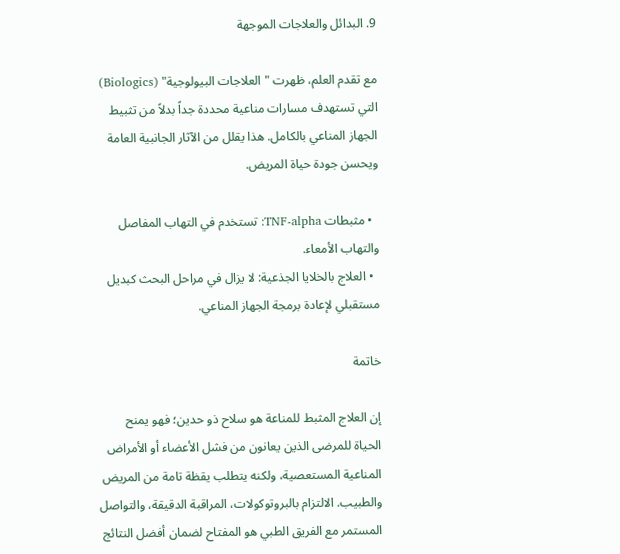9. البدائل والعلاجات الموجهة

مع تقدم العلم، ظهرت "العلاجات البيولوجية" (Biologics) التي تستهدف مسارات مناعية محددة جداً بدلاً من تثبيط الجهاز المناعي بالكامل. هذا يقلل من الآثار الجانبية العامة ويحسن جودة حياة المريض.

  • مثبطات TNF-alpha: تستخدم في التهاب المفاصل والتهاب الأمعاء.
  • العلاج بالخلايا الجذعية: لا يزال في مراحل البحث كبديل مستقبلي لإعادة برمجة الجهاز المناعي.

خاتمة

إن العلاج المثبط للمناعة هو سلاح ذو حدين؛ فهو يمنح الحياة للمرضى الذين يعانون من فشل الأعضاء أو الأمراض المناعية المستعصية، ولكنه يتطلب يقظة تامة من المريض والطبيب. الالتزام بالبروتوكولات، المراقبة الدقيقة، والتواصل المستمر مع الفريق الطبي هو المفتاح لضمان أفضل النتائج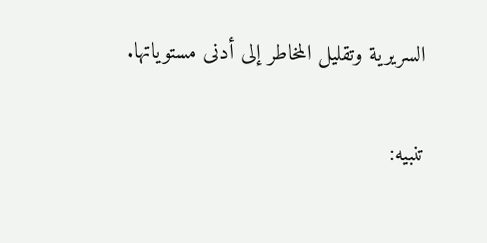السريرية وتقليل المخاطر إلى أدنى مستوياتها.

تنبيه: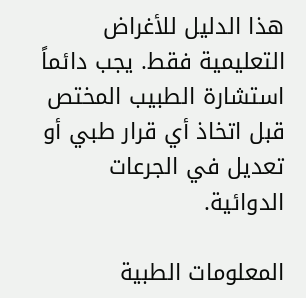هذا الدليل للأغراض التعليمية فقط. يجب دائماً استشارة الطبيب المختص قبل اتخاذ أي قرار طبي أو تعديل في الجرعات الدوائية.

المعلومات الطبية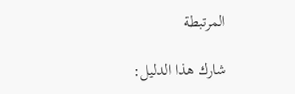المرتبطة

شارك هذا الدليل: